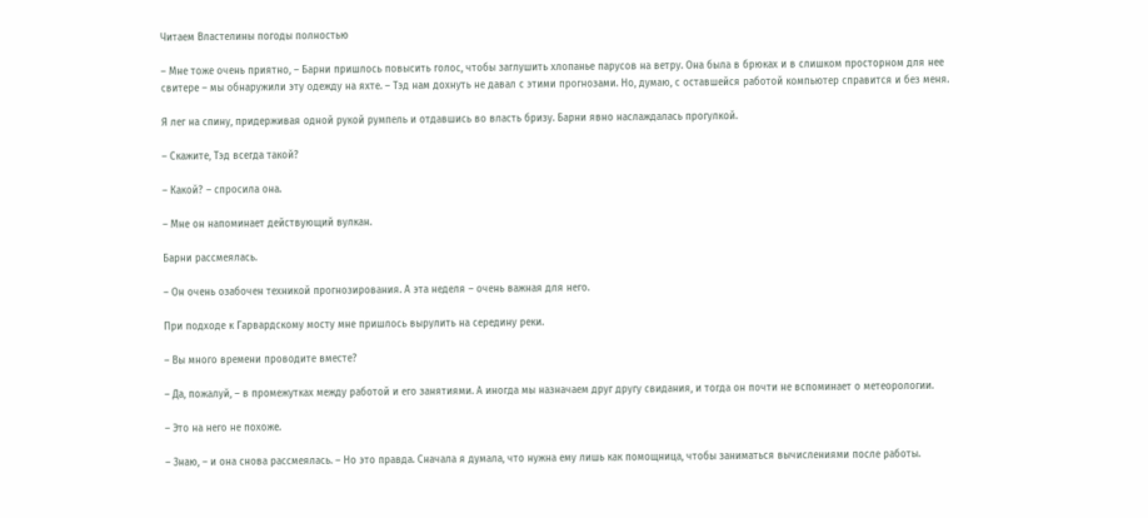Читаем Властелины погоды полностью

– Мне тоже очень приятно, – Барни пришлось повысить голос, чтобы заглушить хлопанье парусов на ветру. Она была в брюках и в слишком просторном для нее свитере – мы обнаружили эту одежду на яхте. – Тэд нам дохнуть не давал с этими прогнозами. Но, думаю, с оставшейся работой компьютер справится и без меня.

Я лег на спину, придерживая одной рукой румпель и отдавшись во власть бризу. Барни явно наслаждалась прогулкой.

– Скажите, Тэд всегда такой?

– Какой? – спросила она.

– Мне он напоминает действующий вулкан.

Барни рассмеялась.

– Он очень озабочен техникой прогнозирования. А эта неделя – очень важная для него.

При подходе к Гарвардскому мосту мне пришлось вырулить на середину реки.

– Вы много времени проводите вместе?

– Да, пожалуй, – в промежутках между работой и его занятиями. А иногда мы назначаем друг другу свидания, и тогда он почти не вспоминает о метеорологии.

– Это на него не похоже.

– Знаю, – и она снова рассмеялась. – Но это правда. Сначала я думала, что нужна ему лишь как помощница, чтобы заниматься вычислениями после работы.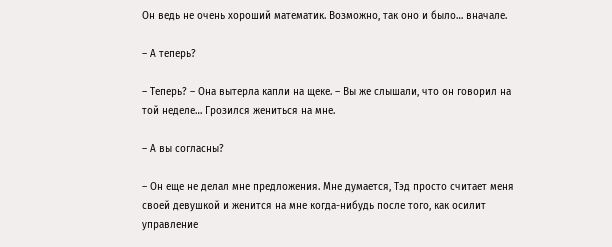Он ведь не очень хороший математик. Возможно, так оно и было… вначале.

– А теперь?

– Теперь? – Она вытерла капли на щеке. – Вы же слышали, что он говорил на той неделе… Грозился жениться на мне.

– А вы согласны?

– Он еще не делал мне предложения. Мне думается, Тэд просто считает меня своей девушкой и женится на мне когда-нибудь после того, как осилит управление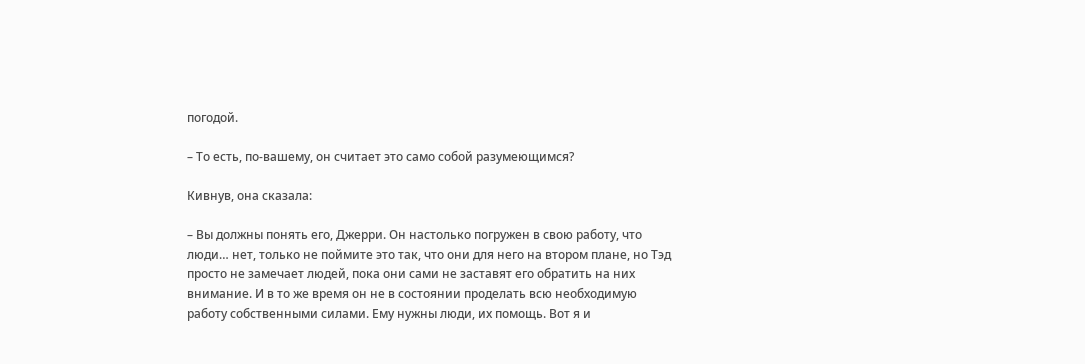погодой.

– То есть, по-вашему, он считает это само собой разумеющимся?

Кивнув, она сказала:

– Вы должны понять его, Джерри. Он настолько погружен в свою работу, что люди… нет, только не поймите это так, что они для него на втором плане, но Тэд просто не замечает людей, пока они сами не заставят его обратить на них внимание. И в то же время он не в состоянии проделать всю необходимую работу собственными силами. Ему нужны люди, их помощь. Вот я и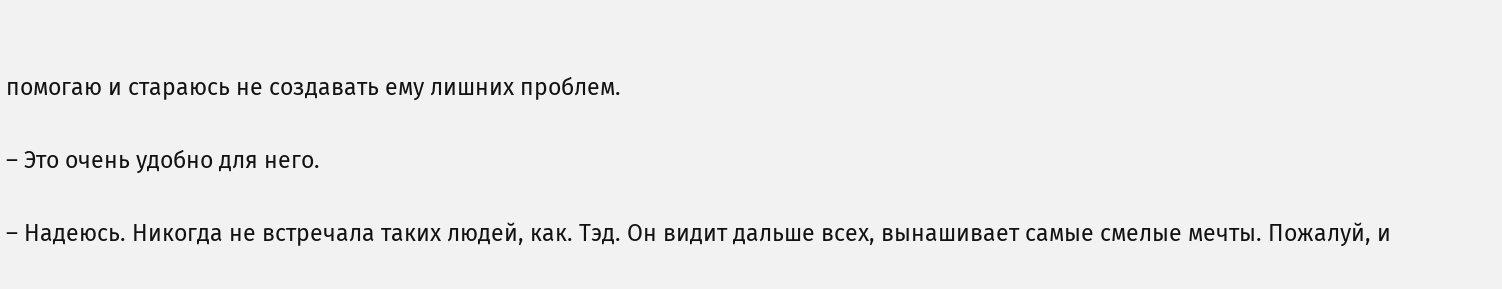помогаю и стараюсь не создавать ему лишних проблем.

– Это очень удобно для него.

– Надеюсь. Никогда не встречала таких людей, как. Тэд. Он видит дальше всех, вынашивает самые смелые мечты. Пожалуй, и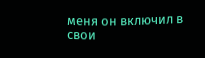меня он включил в свои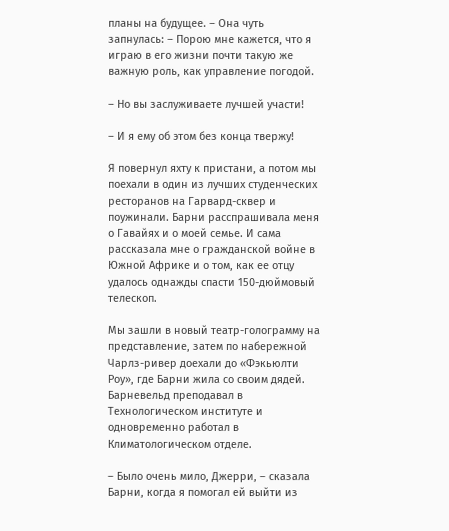планы на будущее. – Она чуть запнулась: – Порою мне кажется, что я играю в его жизни почти такую же важную роль, как управление погодой.

– Но вы заслуживаете лучшей участи!

– И я ему об этом без конца твержу!

Я повернул яхту к пристани, а потом мы поехали в один из лучших студенческих ресторанов на Гарвард-сквер и поужинали. Барни расспрашивала меня о Гавайях и о моей семье. И сама рассказала мне о гражданской войне в Южной Африке и о том, как ее отцу удалось однажды спасти 150-дюймовый телескоп.

Мы зашли в новый театр-голограмму на представление, затем по набережной Чарлз-ривер доехали до «Фэкьюлти Роу», где Барни жила со своим дядей. Барневельд преподавал в Технологическом институте и одновременно работал в Климатологическом отделе.

– Было очень мило, Джерри, – сказала Барни, когда я помогал ей выйти из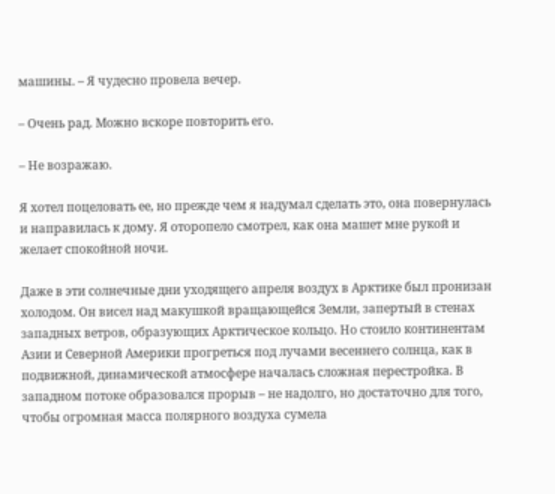машины. – Я чудесно провела вечер.

– Очень рад. Можно вскоре повторить его.

– Не возражаю.

Я хотел поцеловать ее, но прежде чем я надумал сделать это, она повернулась и направилась к дому. Я оторопело смотрел, как она машет мне рукой и желает спокойной ночи.

Даже в эти солнечные дни уходящего апреля воздух в Арктике был пронизан холодом. Он висел над макушкой вращающейся Земли, запертый в стенах западных ветров, образующих Арктическое кольцо. Но стоило континентам Азии и Северной Америки прогреться под лучами весеннего солнца, как в подвижной, динамической атмосфере началась сложная перестройка. В западном потоке образовался прорыв – не надолго, но достаточно для того, чтобы огромная масса полярного воздуха сумела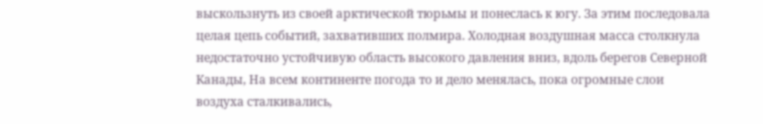выскользнуть из своей арктической тюрьмы и понеслась к югу. За этим последовала целая цепь событий, захвативших полмира. Холодная воздушная масса столкнула недостаточно устойчивую область высокого давления вниз, вдоль берегов Северной Канады, На всем континенте погода то и дело менялась, пока огромные слои воздуха сталкивались,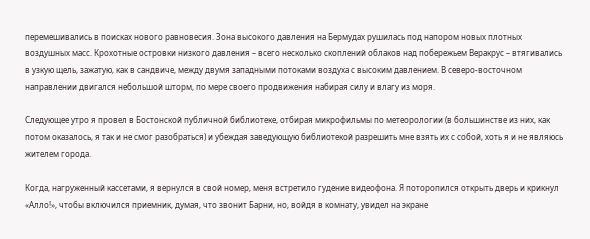перемешивались в поисках нового равновесия. Зона высокого давления на Бермудах рушилась под напором новых плотных воздушных масс. Крохотные островки низкого давления – всего несколько скоплений облаков над побережьем Веракрус – втягивались в узкую щель, зажатую, как в сандвиче, между двумя западными потоками воздуха с высоким давлением. В северо-восточном направлении двигался небольшой шторм, по мере своего продвижения набирая силу и влагу из моря.

Следующее утро я провел в Бостонской публичной библиотеке, отбирая микрофильмы по метеорологии (в большинстве из них, как потом оказалось, я так и не смог разобраться) и убеждая заведующую библиотекой разрешить мне взять их с собой, хоть я и не являюсь жителем города.

Когда, нагруженный кассетами, я вернулся в свой номер, меня встретило гудение видеофона. Я поторопился открыть дверь и крикнул «Алло!», чтобы включился приемник, думая, что звонит Барни, но, войдя в комнату, увидел на экране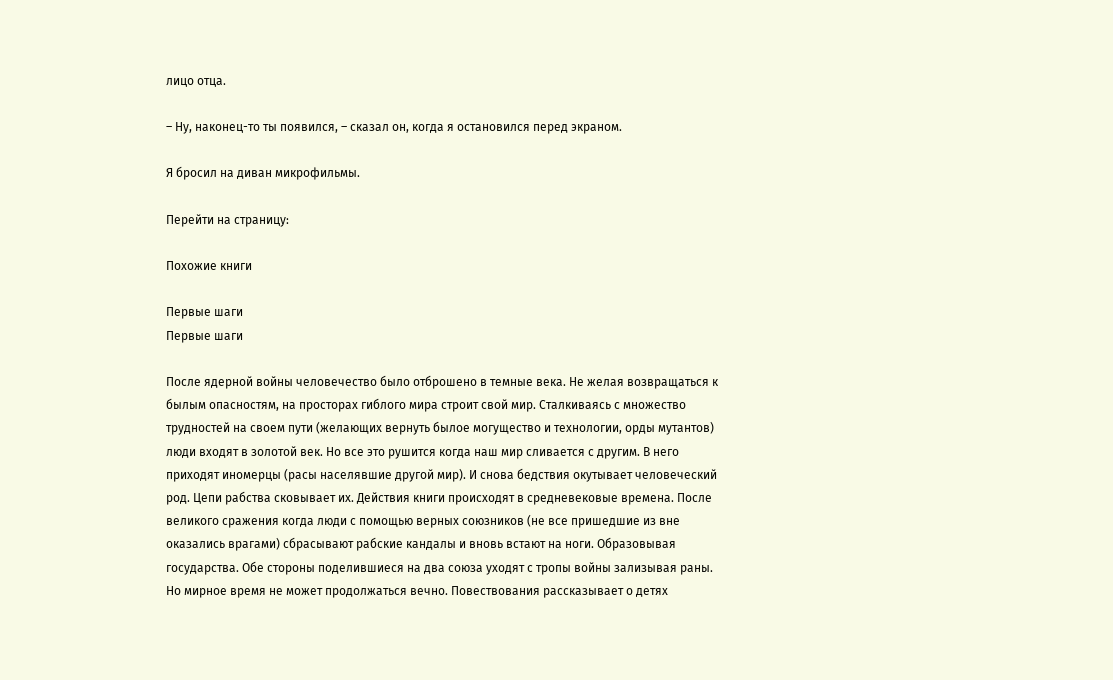лицо отца.

– Ну, наконец-то ты появился, – сказал он, когда я остановился перед экраном.

Я бросил на диван микрофильмы.

Перейти на страницу:

Похожие книги

Первые шаги
Первые шаги

После ядерной войны человечество было отброшено в темные века. Не желая возвращаться к былым опасностям, на просторах гиблого мира строит свой мир. Сталкиваясь с множество трудностей на своем пути (желающих вернуть былое могущество и технологии, орды мутантов) люди входят в золотой век. Но все это рушится когда наш мир сливается с другим. В него приходят иномерцы (расы населявшие другой мир). И снова бедствия окутывает человеческий род. Цепи рабства сковывает их. Действия книги происходят в средневековые времена. После великого сражения когда люди с помощью верных союзников (не все пришедшие из вне оказались врагами) сбрасывают рабские кандалы и вновь встают на ноги. Образовывая государства. Обе стороны поделившиеся на два союза уходят с тропы войны зализывая раны. Но мирное время не может продолжаться вечно. Повествования рассказывает о детях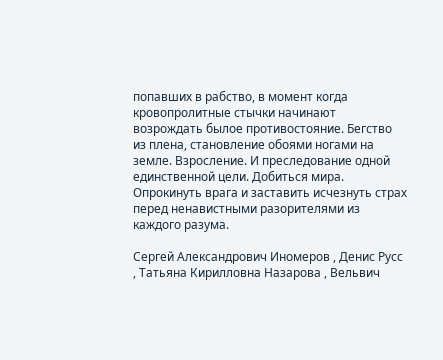попавших в рабство, в момент когда кровопролитные стычки начинают возрождать былое противостояние. Бегство из плена, становление обоями ногами на земле. Взросление. И преследование одной единственной цели. Добиться мира. Опрокинуть врага и заставить исчезнуть страх перед ненавистными разорителями из каждого разума.

Сергей Александрович Иномеров , Денис Русс , Татьяна Кирилловна Назарова , Вельвич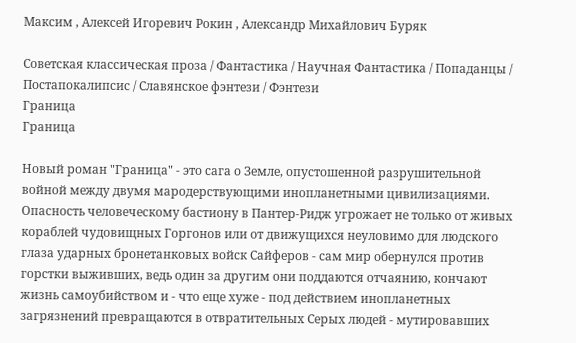Максим , Алексей Игоревич Рокин , Александр Михайлович Буряк

Советская классическая проза / Фантастика / Научная Фантастика / Попаданцы / Постапокалипсис / Славянское фэнтези / Фэнтези
Граница
Граница

Новый роман "Граница" - это сага о Земле, опустошенной разрушительной войной между двумя мародерствующими инопланетными цивилизациями. Опасность человеческому бастиону в Пантер-Ридж угрожает не только от живых кораблей чудовищных Горгонов или от движущихся неуловимо для людского глаза ударных бронетанковых войск Сайферов - сам мир обернулся против горстки выживших, ведь один за другим они поддаются отчаянию, кончают жизнь самоубийством и - что еще хуже - под действием инопланетных загрязнений превращаются в отвратительных Серых людей - мутировавших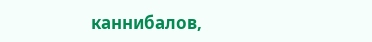каннибалов,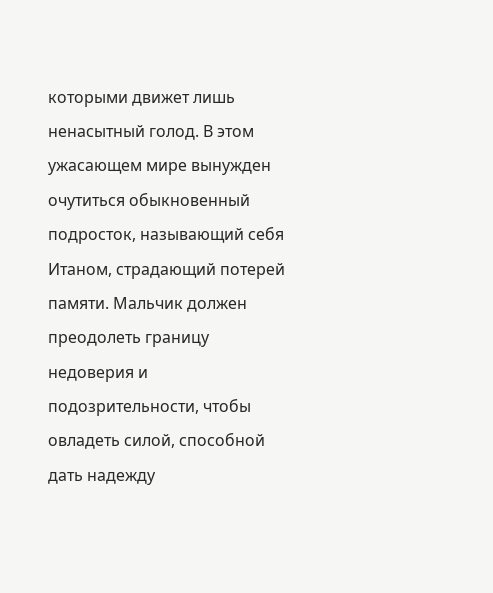которыми движет лишь ненасытный голод. В этом ужасающем мире вынужден очутиться обыкновенный подросток, называющий себя Итаном, страдающий потерей памяти. Мальчик должен преодолеть границу недоверия и подозрительности, чтобы овладеть силой, способной дать надежду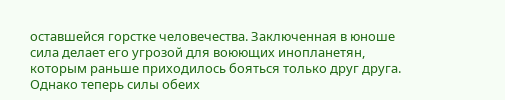оставшейся горстке человечества. Заключенная в юноше сила делает его угрозой для воюющих инопланетян, которым раньше приходилось бояться только друг друга. Однако теперь силы обеих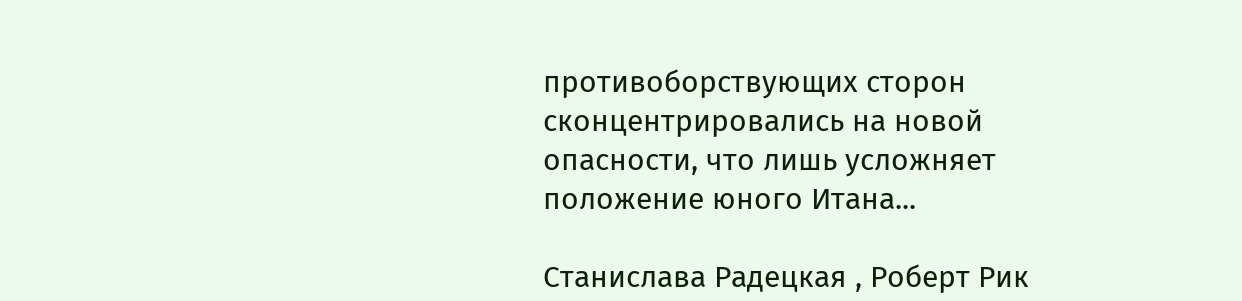противоборствующих сторон сконцентрировались на новой опасности, что лишь усложняет положение юного Итана...

Станислава Радецкая , Роберт Рик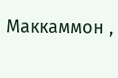Маккаммон ,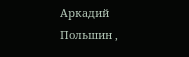Аркадий Польшин ,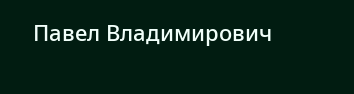Павел Владимирович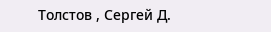Толстов , Сергей Д.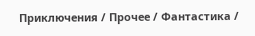Приключения / Прочее / Фантастика /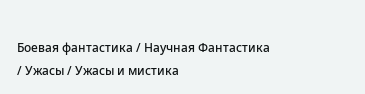Боевая фантастика / Научная Фантастика / Ужасы / Ужасы и мистика